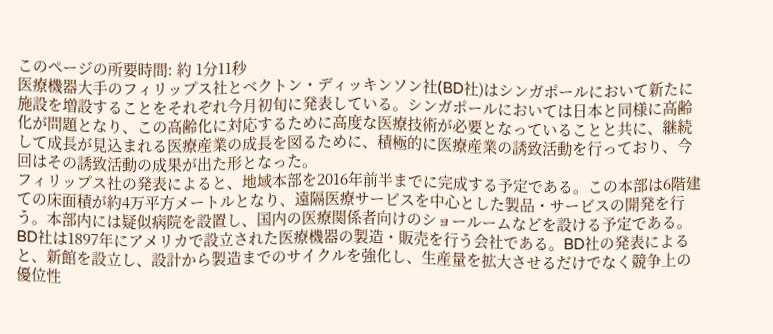このページの所要時間: 約 1分11秒
医療機器大手のフィリップス社とベクトン・ディッキンソン社(BD社)はシンガポールにおいて新たに施設を増設することをそれぞれ今月初旬に発表している。シンガポールにおいては日本と同様に高齢化が問題となり、この高齢化に対応するために高度な医療技術が必要となっていることと共に、継続して成長が見込まれる医療産業の成長を図るために、積極的に医療産業の誘致活動を行っており、今回はその誘致活動の成果が出た形となった。
フィリップス社の発表によると、地域本部を2016年前半までに完成する予定である。この本部は6階建ての床面積が約4万平方メートルとなり、遠隔医療サービスを中心とした製品・サービスの開発を行う。本部内には疑似病院を設置し、国内の医療関係者向けのショールームなどを設ける予定である。
BD社は1897年にアメリカで設立された医療機器の製造・販売を行う会社である。BD社の発表によると、新館を設立し、設計から製造までのサイクルを強化し、生産量を拡大させるだけでなく競争上の優位性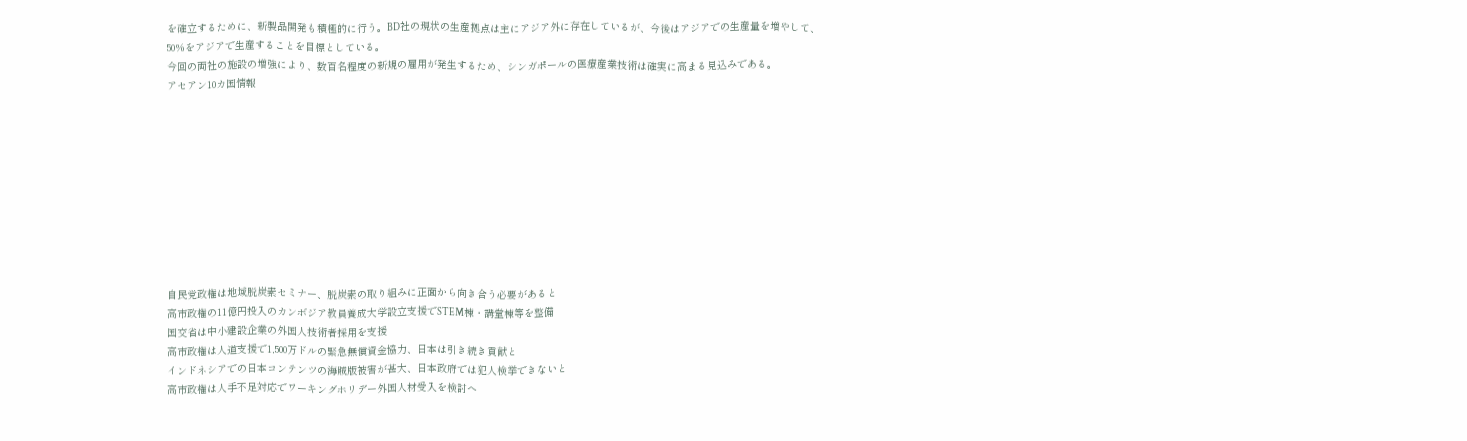を確立するために、新製品開発も積極的に行う。BD社の現状の生産拠点は主にアジア外に存在しているが、今後はアジアでの生産量を増やして、50%をアジアで生産することを目標としている。
今回の両社の施設の増強により、数百名程度の新規の雇用が発生するため、シンガポールの医療産業技術は確実に高まる見込みである。
アセアン10カ国情報










自民党政権は地域脱炭素セミナー、脱炭素の取り組みに正面から向き合う必要があると
高市政権の11億円投入のカンボジア教員養成大学設立支援でSTEM棟・講堂棟等を整備
国交省は中小建設企業の外国人技術者採用を支援
高市政権は人道支援で1,500万ドルの緊急無償資金協力、日本は引き続き貢献と
インドネシアでの日本コンテンツの海賊版被害が甚大、日本政府では犯人検挙できないと
高市政権は人手不足対応でワーキングホリデー外国人材受入を検討へ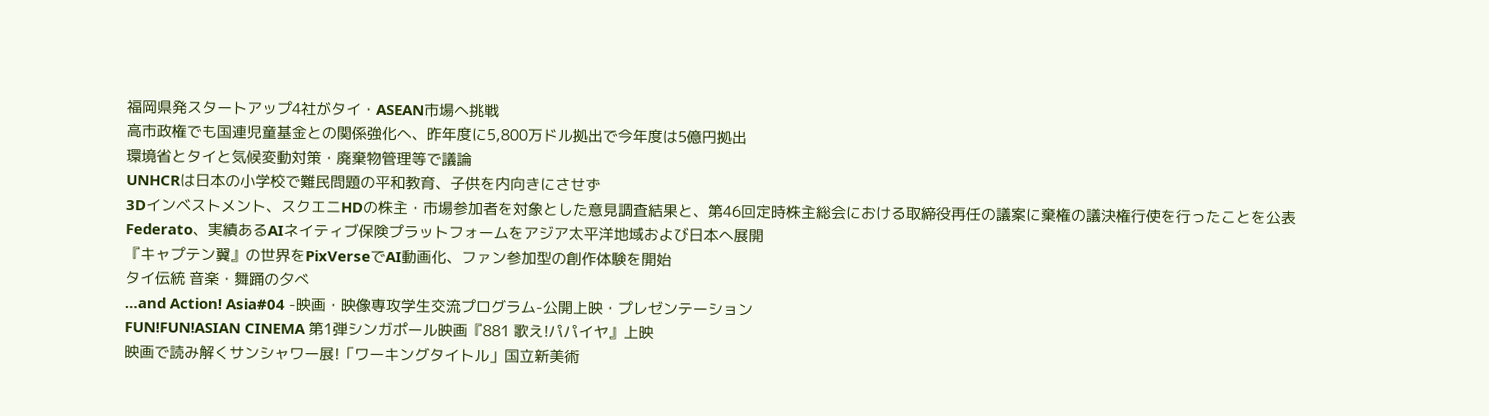福岡県発スタートアップ4社がタイ・ASEAN市場へ挑戦
高市政権でも国連児童基金との関係強化へ、昨年度に5,800万ドル拠出で今年度は5億円拠出
環境省とタイと気候変動対策・廃棄物管理等で議論
UNHCRは日本の小学校で難民問題の平和教育、子供を内向きにさせず
3Dインベストメント、スクエニHDの株主・市場参加者を対象とした意見調査結果と、第46回定時株主総会における取締役再任の議案に棄権の議決権行使を行ったことを公表
Federato、実績あるAIネイティブ保険プラットフォームをアジア太平洋地域および日本へ展開
『キャプテン翼』の世界をPixVerseでAI動画化、ファン参加型の創作体験を開始
タイ伝統 音楽・舞踊の夕べ
…and Action! Asia#04 -映画・映像専攻学生交流プログラム-公開上映・プレゼンテーション
FUN!FUN!ASIAN CINEMA 第1弾シンガポール映画『881 歌え!パパイヤ』上映
映画で読み解くサンシャワー展!「ワーキングタイトル」国立新美術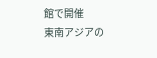館で開催
東南アジアの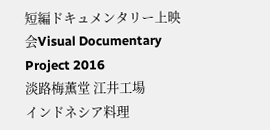短編ドキュメンタリー上映会Visual Documentary Project 2016
淡路梅薫堂 江井工場
インドネシア料理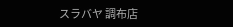スラバヤ 調布店